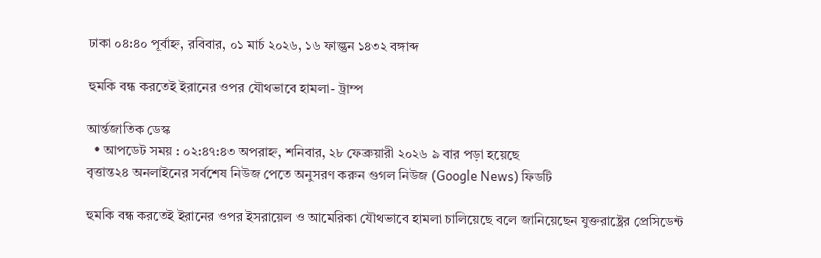ঢাকা ০৪:৪০ পূর্বাহ্ন, রবিবার, ০১ মার্চ ২০২৬, ১৬ ফাল্গুন ১৪৩২ বঙ্গাব্দ

হুমকি বন্ধ করতেই ইরানের ওপর যৌথভাবে হামলা- ট্রাম্প

আর্ন্তজাতিক ডেস্ক
  • আপডেট সময় : ০২:৪৭:৪৩ অপরাহ্ন, শনিবার, ২৮ ফেব্রুয়ারী ২০২৬ ৯ বার পড়া হয়েছে
বৃত্তান্ত২৪ অনলাইনের সর্বশেষ নিউজ পেতে অনুসরণ করুন গুগল নিউজ (Google News) ফিডটি

হুমকি বন্ধ করতেই ইরানের ওপর ইসরায়েল ও আমেরিকা যৌথভাবে হামলা চালিয়েছে বলে জানিয়েছেন যুক্তরাষ্ট্রের প্রেসিডেন্ট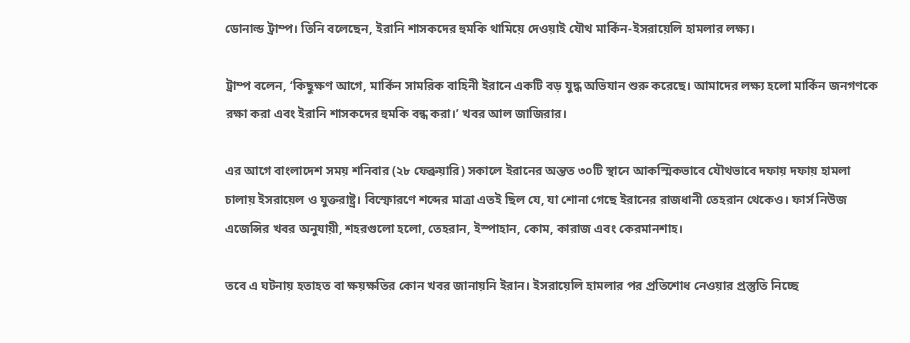ডোনাল্ড ট্রাম্প। তিনি বলেছেন, ইরানি শাসকদের হুমকি থামিয়ে দেওয়াই যৌথ মার্কিন-ইসরায়েলি হামলার লক্ষ্য।

ট্রাম্প বলেন, ‘কিছুক্ষণ আগে, মার্কিন সামরিক বাহিনী ইরানে একটি বড় যুদ্ধ অভিযান শুরু করেছে। আমাদের লক্ষ্য হলো মার্কিন জনগণকে রক্ষা করা এবং ইরানি শাসকদের হুমকি বন্ধ করা।’ খবর আল জাজিরার।

এর আগে বাংলাদেশ সময় শনিবার (২৮ ফেব্রুয়ারি) সকালে ইরানের অন্তত ৩০টি স্থানে আকস্মিকভাবে যৌথভাবে দফায় দফায় হামলা চালায় ইসরায়েল ও যুক্তরাষ্ট্র। বিস্ফোরণে শব্দের মাত্রা এতই ছিল যে, যা শোনা গেছে ইরানের রাজধানী তেহরান থেকেও। ফার্স নিউজ এজেন্সির খবর অনুযায়ী, শহরগুলো হলো, তেহরান, ইস্পাহান, কোম, কারাজ এবং কেরমানশাহ।

তবে এ ঘটনায় হতাহত বা ক্ষয়ক্ষতির কোন খবর জানায়নি ইরান। ইসরায়েলি হামলার পর প্রতিশোধ নেওয়ার প্রস্তুতি নিচ্ছে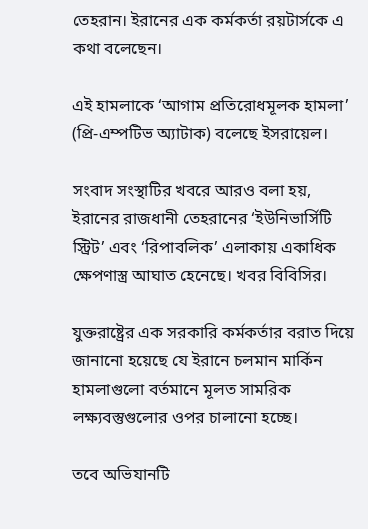তেহরান। ইরানের এক কর্মকর্তা রয়টার্সকে এ কথা বলেছেন।

এই হামলাকে ‘আগাম প্রতিরোধমূলক হামলা’ (প্রি-এম্পটিভ অ্যাটাক) বলেছে ইসরায়েল।

সংবাদ সংস্থাটির খবরে আরও বলা হয়, ইরানের রাজধানী তেহরানের ‘ইউনিভার্সিটি স্ট্রিট’ এবং ‘রিপাবলিক’ এলাকায় একাধিক ক্ষেপণাস্ত্র আঘাত হেনেছে। খবর বিবিসির।

যুক্তরাষ্ট্রের এক সরকারি কর্মকর্তার বরাত দিয়ে জানানো হয়েছে যে ইরানে চলমান মার্কিন হামলাগুলো বর্তমানে মূলত সামরিক লক্ষ্যবস্তুগুলোর ওপর চালানো হচ্ছে।

তবে অভিযানটি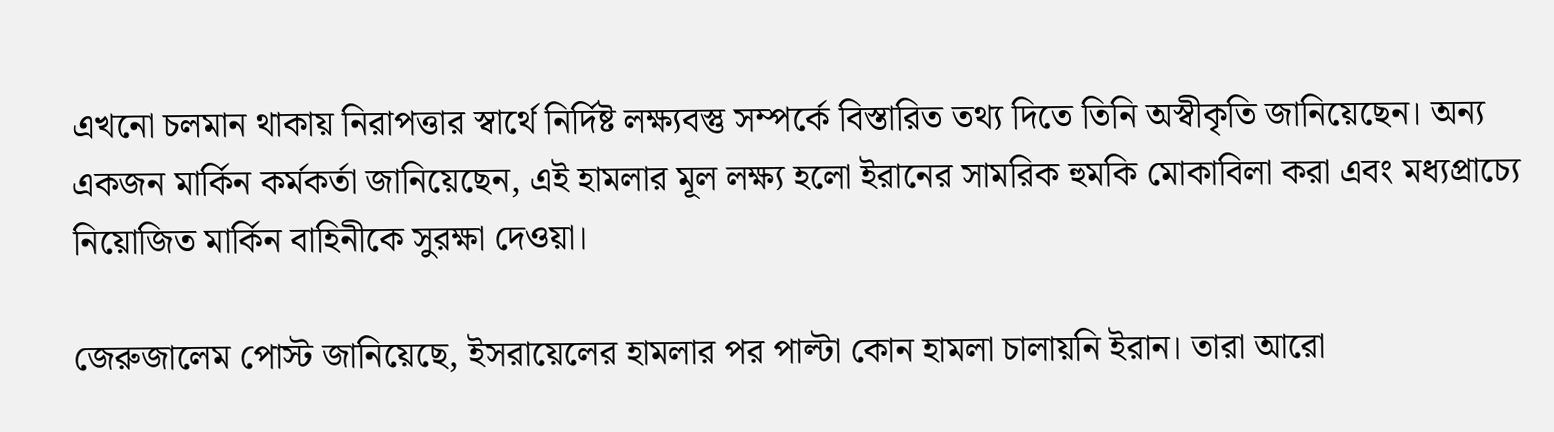এখনো চলমান থাকায় নিরাপত্তার স্বার্থে নির্দিষ্ট লক্ষ্যবস্তু সম্পর্কে বিস্তারিত তথ্য দিতে তিনি অস্বীকৃতি জানিয়েছেন। অন্য একজন মার্কিন কর্মকর্তা জানিয়েছেন, এই হামলার মূল লক্ষ্য হলো ইরানের সামরিক হুমকি মোকাবিলা করা এবং মধ্যপ্রাচ্যে নিয়োজিত মার্কিন বাহিনীকে সুরক্ষা দেওয়া।

জেরুজালেম পোস্ট জানিয়েছে, ইসরায়েলের হামলার পর পাল্টা কোন হামলা চালায়নি ইরান। তারা আরো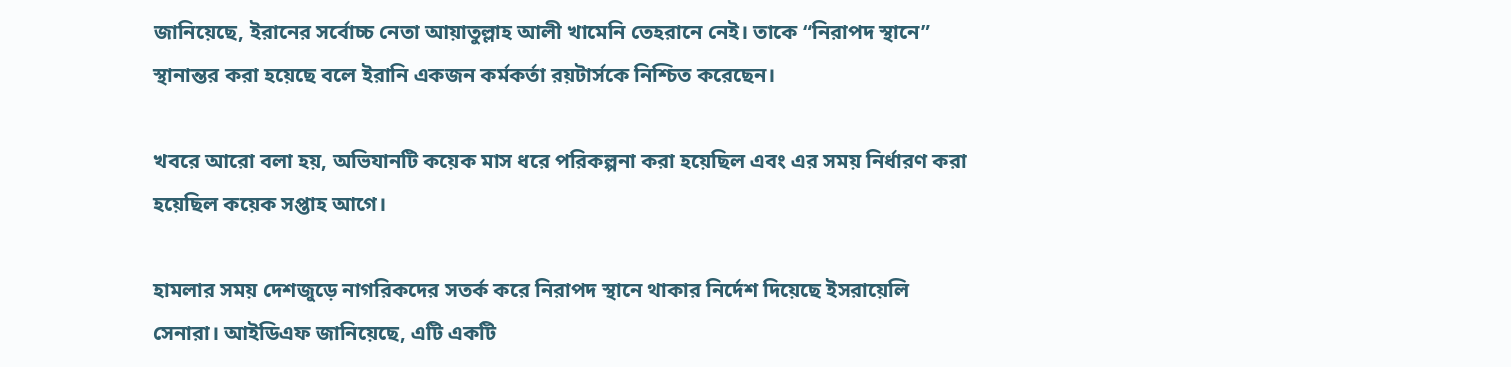জানিয়েছে, ইরানের সর্বোচ্চ নেতা আয়াতুল্লাহ আলী খামেনি তেহরানে নেই। তাকে “নিরাপদ স্থানে” স্থানান্তর করা হয়েছে বলে ইরানি একজন কর্মকর্তা রয়টার্সকে নিশ্চিত করেছেন।

খবরে আরো বলা হয়, অভিযানটি কয়েক মাস ধরে পরিকল্পনা করা হয়েছিল এবং এর সময় নির্ধারণ করা হয়েছিল কয়েক সপ্তাহ আগে।

হামলার সময় দেশজুড়ে নাগরিকদের সতর্ক করে নিরাপদ স্থানে থাকার নির্দেশ দিয়েছে ইসরায়েলি সেনারা। আইডিএফ জানিয়েছে, এটি একটি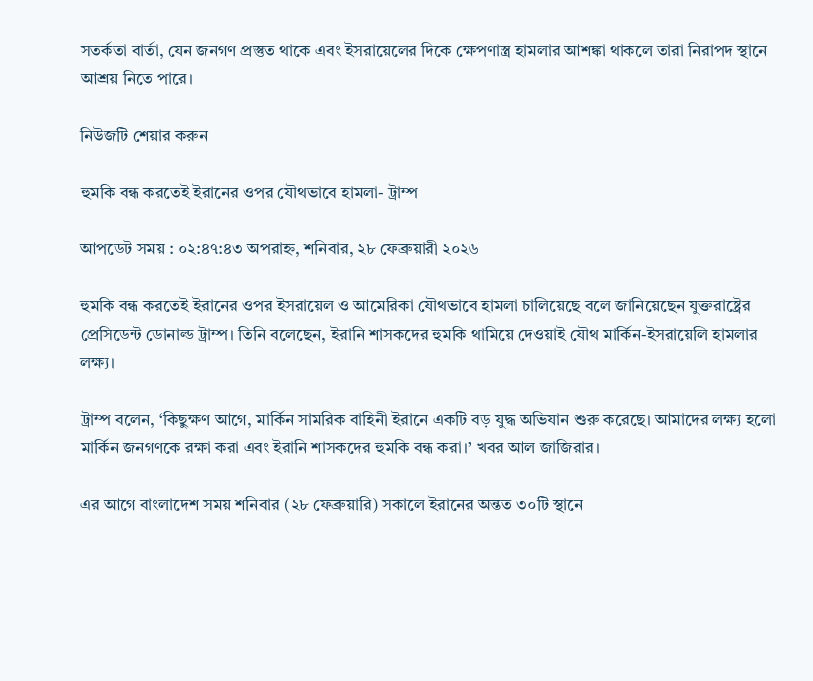সতর্কতা বার্তা, যেন জনগণ প্রস্তুত থাকে এবং ইসরায়েলের দিকে ক্ষেপণাস্ত্র হামলার আশঙ্কা থাকলে তারা নিরাপদ স্থানে আশ্রয় নিতে পারে।

নিউজটি শেয়ার করুন

হুমকি বন্ধ করতেই ইরানের ওপর যৌথভাবে হামলা- ট্রাম্প

আপডেট সময় : ০২:৪৭:৪৩ অপরাহ্ন, শনিবার, ২৮ ফেব্রুয়ারী ২০২৬

হুমকি বন্ধ করতেই ইরানের ওপর ইসরায়েল ও আমেরিকা যৌথভাবে হামলা চালিয়েছে বলে জানিয়েছেন যুক্তরাষ্ট্রের প্রেসিডেন্ট ডোনাল্ড ট্রাম্প। তিনি বলেছেন, ইরানি শাসকদের হুমকি থামিয়ে দেওয়াই যৌথ মার্কিন-ইসরায়েলি হামলার লক্ষ্য।

ট্রাম্প বলেন, ‘কিছুক্ষণ আগে, মার্কিন সামরিক বাহিনী ইরানে একটি বড় যুদ্ধ অভিযান শুরু করেছে। আমাদের লক্ষ্য হলো মার্কিন জনগণকে রক্ষা করা এবং ইরানি শাসকদের হুমকি বন্ধ করা।’ খবর আল জাজিরার।

এর আগে বাংলাদেশ সময় শনিবার (২৮ ফেব্রুয়ারি) সকালে ইরানের অন্তত ৩০টি স্থানে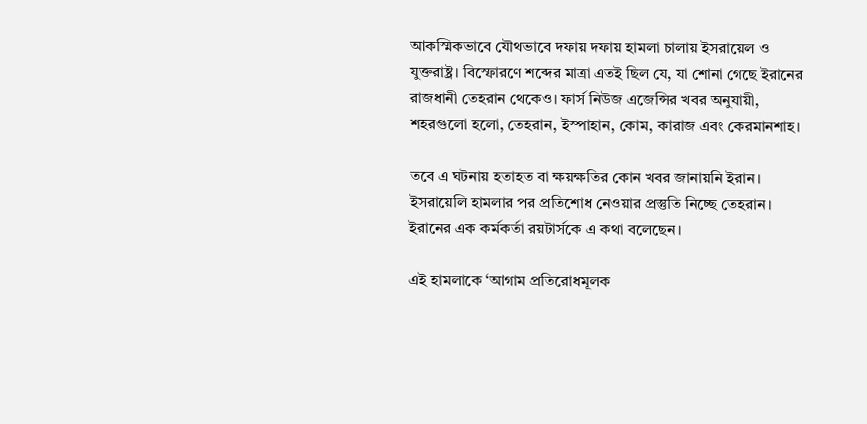আকস্মিকভাবে যৌথভাবে দফায় দফায় হামলা চালায় ইসরায়েল ও যুক্তরাষ্ট্র। বিস্ফোরণে শব্দের মাত্রা এতই ছিল যে, যা শোনা গেছে ইরানের রাজধানী তেহরান থেকেও। ফার্স নিউজ এজেন্সির খবর অনুযায়ী, শহরগুলো হলো, তেহরান, ইস্পাহান, কোম, কারাজ এবং কেরমানশাহ।

তবে এ ঘটনায় হতাহত বা ক্ষয়ক্ষতির কোন খবর জানায়নি ইরান। ইসরায়েলি হামলার পর প্রতিশোধ নেওয়ার প্রস্তুতি নিচ্ছে তেহরান। ইরানের এক কর্মকর্তা রয়টার্সকে এ কথা বলেছেন।

এই হামলাকে ‘আগাম প্রতিরোধমূলক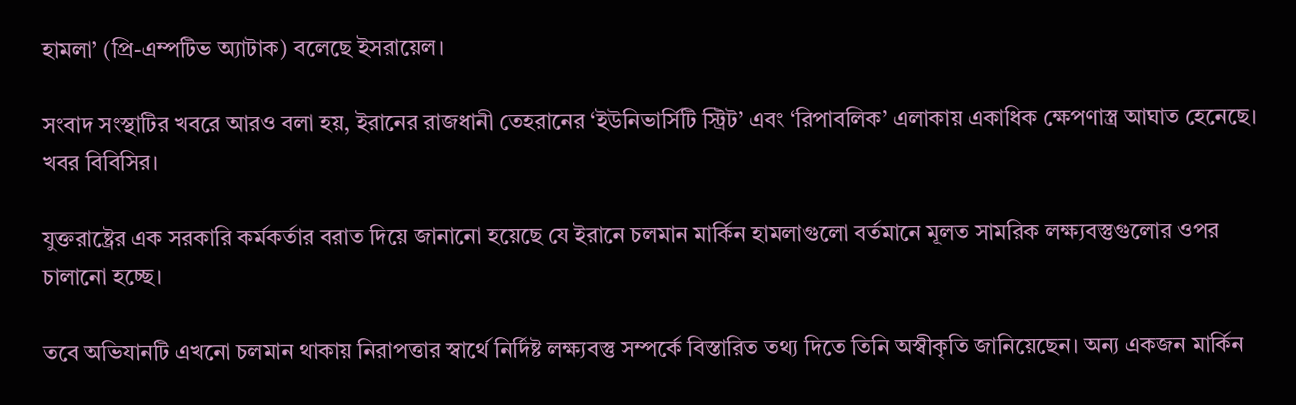হামলা’ (প্রি-এম্পটিভ অ্যাটাক) বলেছে ইসরায়েল।

সংবাদ সংস্থাটির খবরে আরও বলা হয়, ইরানের রাজধানী তেহরানের ‘ইউনিভার্সিটি স্ট্রিট’ এবং ‘রিপাবলিক’ এলাকায় একাধিক ক্ষেপণাস্ত্র আঘাত হেনেছে। খবর বিবিসির।

যুক্তরাষ্ট্রের এক সরকারি কর্মকর্তার বরাত দিয়ে জানানো হয়েছে যে ইরানে চলমান মার্কিন হামলাগুলো বর্তমানে মূলত সামরিক লক্ষ্যবস্তুগুলোর ওপর চালানো হচ্ছে।

তবে অভিযানটি এখনো চলমান থাকায় নিরাপত্তার স্বার্থে নির্দিষ্ট লক্ষ্যবস্তু সম্পর্কে বিস্তারিত তথ্য দিতে তিনি অস্বীকৃতি জানিয়েছেন। অন্য একজন মার্কিন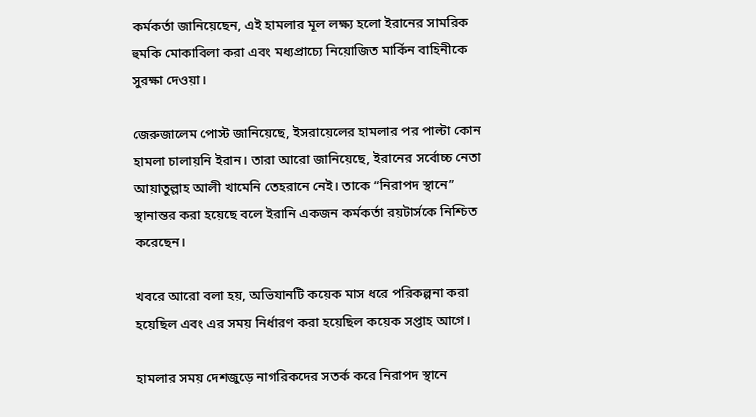কর্মকর্তা জানিয়েছেন, এই হামলার মূল লক্ষ্য হলো ইরানের সামরিক হুমকি মোকাবিলা করা এবং মধ্যপ্রাচ্যে নিয়োজিত মার্কিন বাহিনীকে সুরক্ষা দেওয়া।

জেরুজালেম পোস্ট জানিয়েছে, ইসরায়েলের হামলার পর পাল্টা কোন হামলা চালায়নি ইরান। তারা আরো জানিয়েছে, ইরানের সর্বোচ্চ নেতা আয়াতুল্লাহ আলী খামেনি তেহরানে নেই। তাকে “নিরাপদ স্থানে” স্থানান্তর করা হয়েছে বলে ইরানি একজন কর্মকর্তা রয়টার্সকে নিশ্চিত করেছেন।

খবরে আরো বলা হয়, অভিযানটি কয়েক মাস ধরে পরিকল্পনা করা হয়েছিল এবং এর সময় নির্ধারণ করা হয়েছিল কয়েক সপ্তাহ আগে।

হামলার সময় দেশজুড়ে নাগরিকদের সতর্ক করে নিরাপদ স্থানে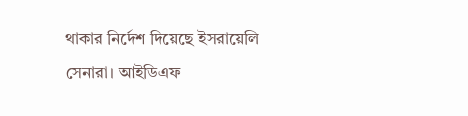থাকার নির্দেশ দিয়েছে ইসরায়েলি সেনারা। আইডিএফ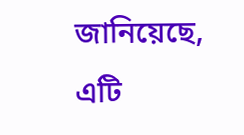জানিয়েছে, এটি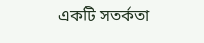একটি সতর্কতা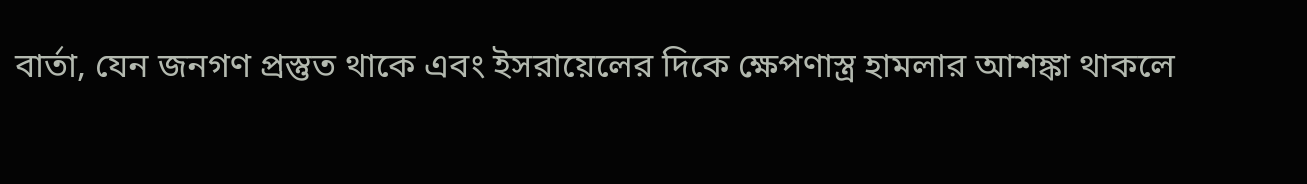বার্তা, যেন জনগণ প্রস্তুত থাকে এবং ইসরায়েলের দিকে ক্ষেপণাস্ত্র হামলার আশঙ্কা থাকলে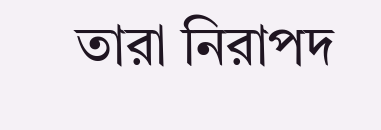তারা নিরাপদ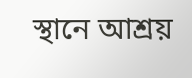স্থানে আশ্রয়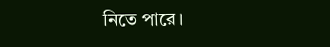নিতে পারে।